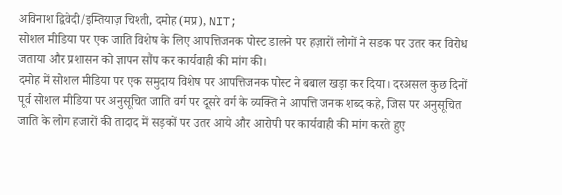अविनाश द्विवेदी/इम्तियाज़ चिश्ती, दमोह (मप्र), NIT;
सोशल मीडिया पर एक जाति विशेष के लिए आपत्तिजनक पोस्ट डालने पर हज़ारों लोगों ने सडक पर उतर कर विरोध जताया और प्रशासन को ज्ञापन सौंप कर कार्यवाही की मांग की।
दमोह में सोशल मीडिया पर एक समुदाय विशेष पर आपत्तिजनक पोस्ट ने बबाल खड़ा कर दिया। दरअसल कुछ दिनों पूर्व सोशल मीडिया पर अनुसूचित जाति वर्ग पर दूसरे वर्ग के व्यक्ति ने आपत्ति जनक शब्द कहे, जिस पर अनुसूचित जाति के लोग हजारों की तादाद में सड़कों पर उतर आये और आरोपी पर कार्यवाही की मांग करते हुए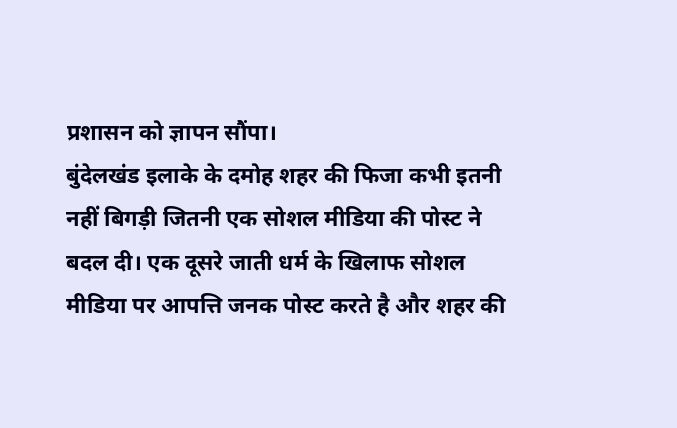प्रशासन को ज्ञापन सौंपा।
बुंदेलखंड इलाके के दमोह शहर की फिजा कभी इतनी नहीं बिगड़ी जितनी एक सोशल मीडिया की पोस्ट ने बदल दी। एक दूसरे जाती धर्म के खिलाफ सोशल मीडिया पर आपत्ति जनक पोस्ट करते है और शहर की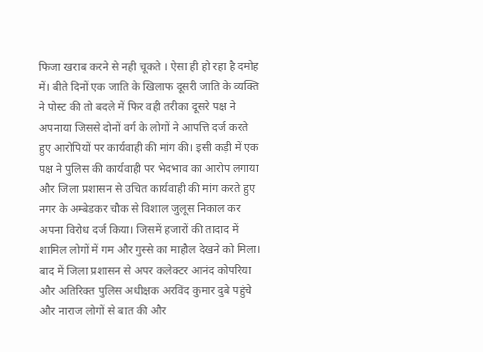फिजा खराब करने से नही चूकते । ऐसा ही हो रहा है दमोह में। बीते दिनों एक जाति के खिलाफ दूसरी जाति के व्यक्ति ने पोस्ट की तो बदले में फिर वही तरीका दूसरे पक्ष ने अपनाया जिससे दोनों वर्ग के लोगों ने आपत्ति दर्ज करते हुए आरोपियों पर कार्यवाही की मांग की। इसी कड़ी में एक पक्ष ने पुलिस की कार्यवाही पर भेदभाव का आरोप लगाया और जिला प्रशासन से उचित कार्यवाही की मांग करते हुए नगर के अम्बेडकर चौक से विशाल जुलूस निकाल कर अपना विरोध दर्ज किया। जिसमें हजारों की तादाद में शामिल लोगों में गम और गुस्से का माहौल देखने को मिला। बाद में जिला प्रशासन से अपर कलेक्टर आनंद कोपरिया और अतिरिक्त पुलिस अधीक्षक अरविंद कुमार दुबे पहुंचे और नाराज लोगों से बात की और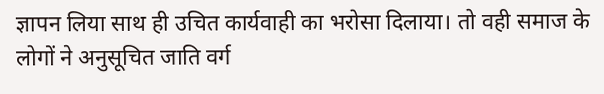ज्ञापन लिया साथ ही उचित कार्यवाही का भरोसा दिलाया। तो वही समाज के लोगों ने अनुसूचित जाति वर्ग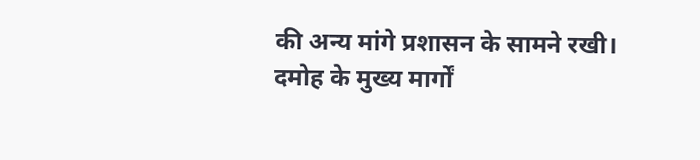की अन्य मांगे प्रशासन के सामने रखी।
दमोह के मुख्य मार्गों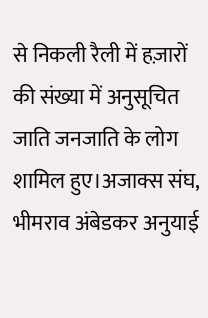से निकली रैली में हज़ारों की संख्या में अनुसूचित जाति जनजाति के लोग शामिल हुए।अजाक्स संघ, भीमराव अंबेडकर अनुयाई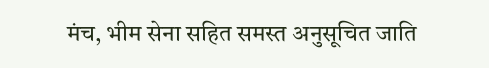मंच, भीम सेना सहित समस्त अनुसूचित जाति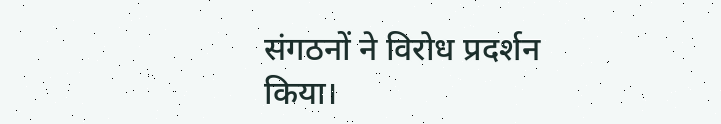संगठनों ने विरोध प्रदर्शन किया।